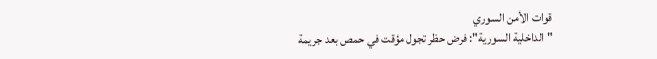قوات الأمن السوري
"الداخلية السورية": فرض حظر تجول مؤقت في حمص بعد جريمة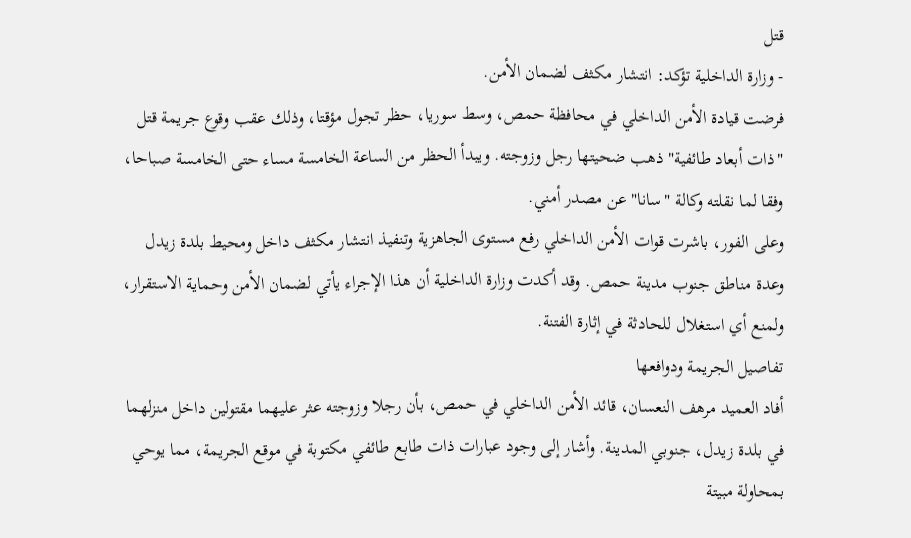قتل
- وزارة الداخلية تؤكد: انتشار مكثف لضمان الأمن.
فرضت قيادة الأمن الداخلي في محافظة حمص، وسط سوريا، حظر تجول مؤقتا، وذلك عقب وقوع جريمة قتل "ذات أبعاد طائفية" ذهب ضحيتها رجل وزوجته. ويبدأ الحظر من الساعة الخامسة مساء حتى الخامسة صباحا، وفقا لما نقلته وكالة "سانا" عن مصدر أمني.
وعلى الفور، باشرت قوات الأمن الداخلي رفع مستوى الجاهزية وتنفيذ انتشار مكثف داخل ومحيط بلدة زيدل وعدة مناطق جنوب مدينة حمص. وقد أكدت وزارة الداخلية أن هذا الإجراء يأتي لضمان الأمن وحماية الاستقرار، ولمنع أي استغلال للحادثة في إثارة الفتنة.
تفاصيل الجريمة ودوافعها
أفاد العميد مرهف النعسان، قائد الأمن الداخلي في حمص، بأن رجلا وزوجته عثر عليهما مقتولين داخل منزلهما في بلدة زيدل، جنوبي المدينة. وأشار إلى وجود عبارات ذات طابع طائفي مكتوبة في موقع الجريمة، مما يوحي بمحاولة مبيتة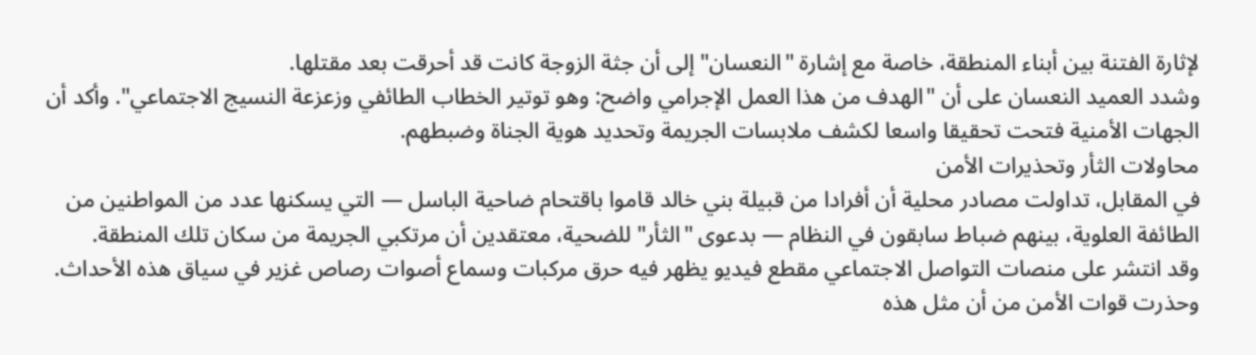لإثارة الفتنة بين أبناء المنطقة، خاصة مع إشارة "النعسان" إلى أن جثة الزوجة كانت قد أحرقت بعد مقتلها.
وشدد العميد النعسان على أن "الهدف من هذا العمل الإجرامي واضح: وهو توتير الخطاب الطائفي وزعزعة النسيج الاجتماعي". وأكد أن الجهات الأمنية فتحت تحقيقا واسعا لكشف ملابسات الجريمة وتحديد هوية الجناة وضبطهم.
محاولات الثأر وتحذيرات الأمن
في المقابل، تداولت مصادر محلية أن أفرادا من قبيلة بني خالد قاموا باقتحام ضاحية الباسل — التي يسكنها عدد من المواطنين من الطائفة العلوية، بينهم ضباط سابقون في النظام — بدعوى "الثأر" للضحية، معتقدين أن مرتكبي الجريمة من سكان تلك المنطقة.
وقد انتشر على منصات التواصل الاجتماعي مقطع فيديو يظهر فيه حرق مركبات وسماع أصوات رصاص غزير في سياق هذه الأحداث.
وحذرت قوات الأمن من أن مثل هذه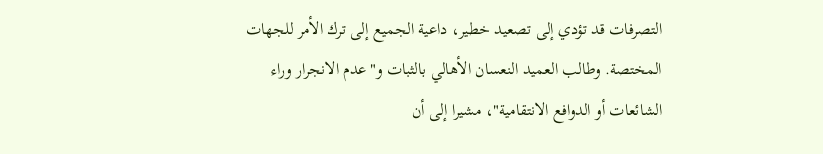التصرفات قد تؤدي إلى تصعيد خطير، داعية الجميع إلى ترك الأمر للجهات المختصة. وطالب العميد النعسان الأهالي بالثبات و"عدم الانجرار وراء الشائعات أو الدوافع الانتقامية"، مشيرا إلى أن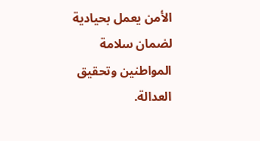الأمن يعمل بحيادية لضمان سلامة المواطنين وتحقيق العدالة.